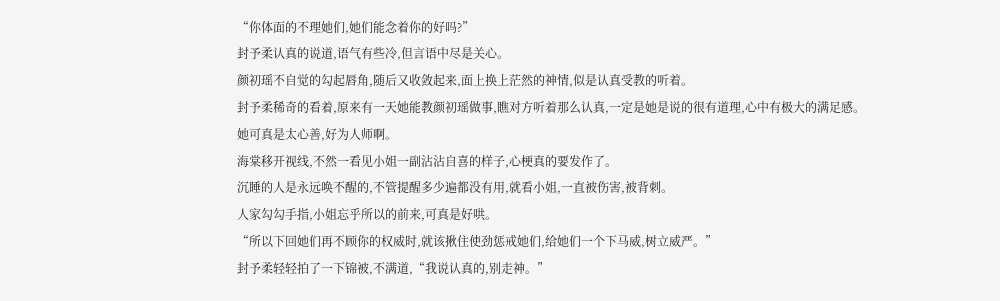“你体面的不理她们,她们能念着你的好吗?”
封予柔认真的说道,语气有些冷,但言语中尽是关心。
颜初瑶不自觉的勾起唇角,随后又收敛起来,面上换上茫然的神情,似是认真受教的听着。
封予柔稀奇的看着,原来有一天她能教颜初瑶做事,瞧对方听着那么认真,一定是她是说的很有道理,心中有极大的满足感。
她可真是太心善,好为人师啊。
海棠移开视线,不然一看见小姐一副沾沾自喜的样子,心梗真的要发作了。
沉睡的人是永远唤不醒的,不管提醒多少遍都没有用,就看小姐,一直被伤害,被背刺。
人家勾勾手指,小姐忘乎所以的前来,可真是好哄。
“所以下回她们再不顾你的权威时,就该揪住使劲惩戒她们,给她们一个下马威,树立威严。”
封予柔轻轻拍了一下锦被,不满道,“我说认真的,别走神。”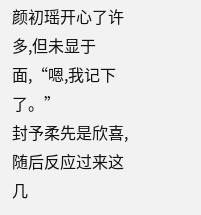颜初瑶开心了许多,但未显于面,“嗯,我记下了。”
封予柔先是欣喜,随后反应过来这几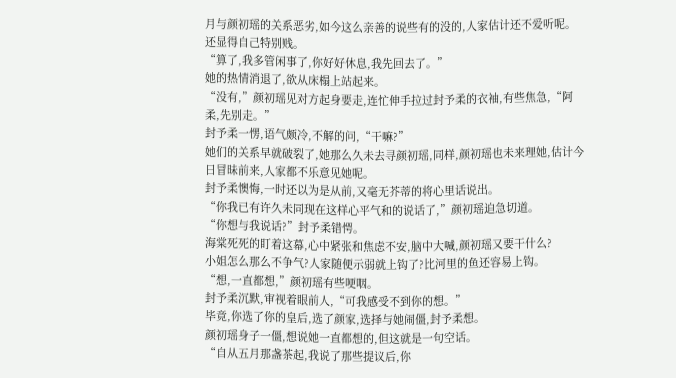月与颜初瑶的关系恶劣,如今这么亲善的说些有的没的,人家估计还不爱听呢。
还显得自己特别贱。
“算了,我多管闲事了,你好好休息,我先回去了。”
她的热情消退了,欲从床榻上站起来。
“没有,”颜初瑶见对方起身要走,连忙伸手拉过封予柔的衣袖,有些焦急,“阿柔,先别走。”
封予柔一愣,语气颇冷,不解的问,“干嘛?”
她们的关系早就破裂了,她那么久未去寻颜初瑶,同样,颜初瑶也未来理她,估计今日冒昧前来,人家都不乐意见她呢。
封予柔懊悔,一时还以为是从前,又毫无芥蒂的将心里话说出。
“你我已有许久未同现在这样心平气和的说话了,”颜初瑶迫急切道。
“你想与我说话?”封予柔错愕。
海棠死死的盯着这幕,心中紧张和焦虑不安,脑中大喊,颜初瑶又要干什么?
小姐怎么那么不争气?人家随便示弱就上钩了?比河里的鱼还容易上钩。
“想,一直都想,”颜初瑶有些哽咽。
封予柔沉默,审视着眼前人,“可我感受不到你的想。”
毕竟,你选了你的皇后,选了颜家,选择与她闹僵,封予柔想。
颜初瑶身子一僵,想说她一直都想的,但这就是一句空话。
“自从五月那盏茶起,我说了那些提议后,你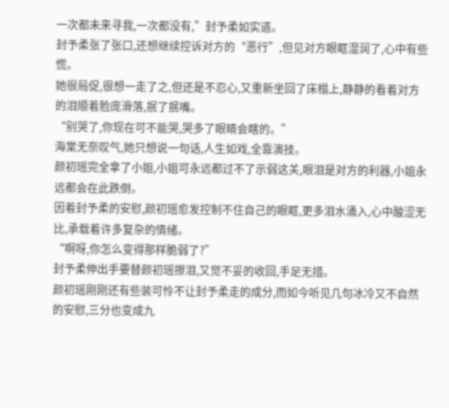一次都未来寻我,一次都没有,”封予柔如实道。
封予柔张了张口,还想继续控诉对方的“恶行”,但见对方眼眶湿润了,心中有些慌。
她很局促,很想一走了之,但还是不忍心,又重新坐回了床榻上,静静的看着对方的泪顺着脸庞滑落,抿了抿嘴。
“别哭了,你现在可不能哭,哭多了眼睛会瞎的。”
海棠无奈叹气,她只想说一句话,人生如戏,全靠演技。
颜初瑶完全拿了小姐,小姐可永远都过不了示弱这关,眼泪是对方的利器,小姐永远都会在此跌倒。
因着封予柔的安慰,颜初瑶愈发控制不住自己的眼眶,更多泪水涌入,心中酸涩无比,承载着许多复杂的情绪。
“啊呀,你怎么变得那样脆弱了?”
封予柔伸出手要替颜初瑶擦泪,又觉不妥的收回,手足无措。
颜初瑶刚刚还有些装可怜不让封予柔走的成分,而如今听见几句冰冷又不自然的安慰,三分也变成九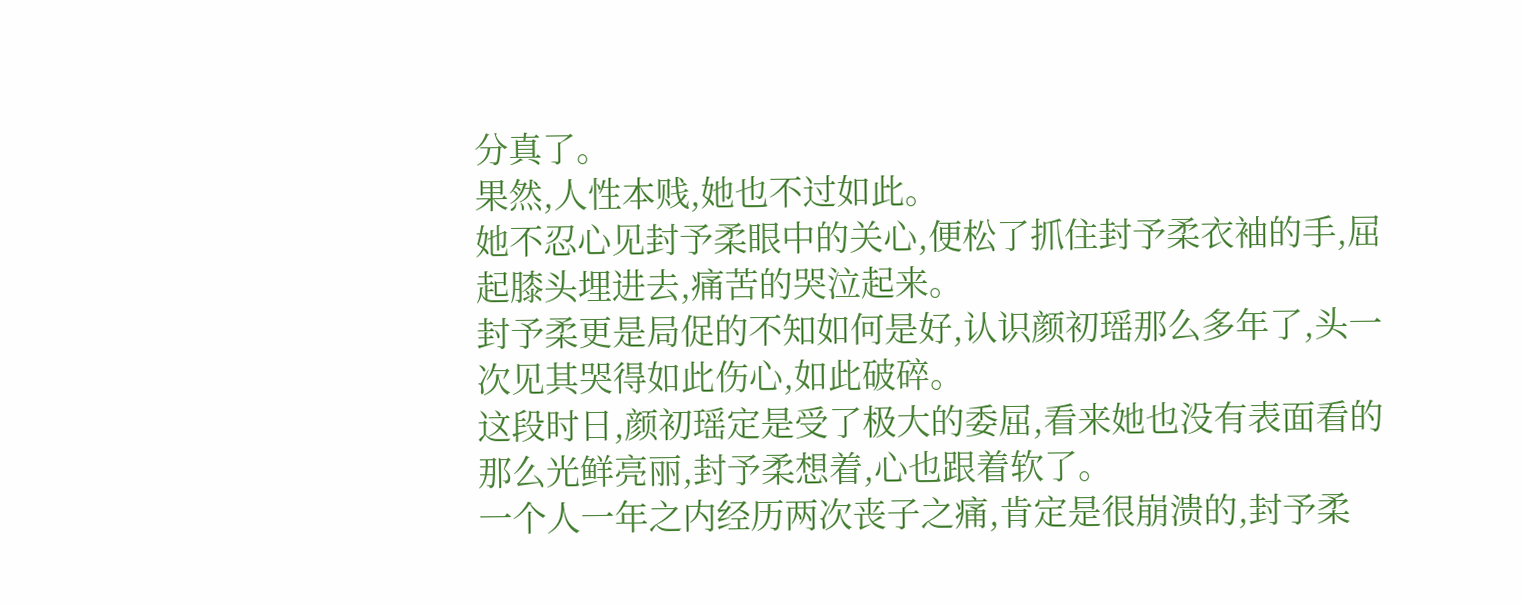分真了。
果然,人性本贱,她也不过如此。
她不忍心见封予柔眼中的关心,便松了抓住封予柔衣袖的手,屈起膝头埋进去,痛苦的哭泣起来。
封予柔更是局促的不知如何是好,认识颜初瑶那么多年了,头一次见其哭得如此伤心,如此破碎。
这段时日,颜初瑶定是受了极大的委屈,看来她也没有表面看的那么光鲜亮丽,封予柔想着,心也跟着软了。
一个人一年之内经历两次丧子之痛,肯定是很崩溃的,封予柔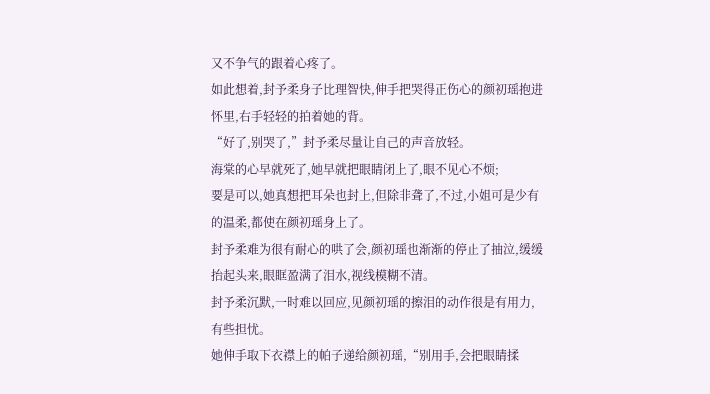又不争气的跟着心疼了。
如此想着,封予柔身子比理智快,伸手把哭得正伤心的颜初瑶抱进怀里,右手轻轻的拍着她的背。
“好了,别哭了,”封予柔尽量让自己的声音放轻。
海棠的心早就死了,她早就把眼睛闭上了,眼不见心不烦;
要是可以,她真想把耳朵也封上,但除非聋了,不过,小姐可是少有的温柔,都使在颜初瑶身上了。
封予柔难为很有耐心的哄了会,颜初瑶也渐渐的停止了抽泣,缓缓抬起头来,眼眶盈满了泪水,视线模糊不清。
封予柔沉默,一时难以回应,见颜初瑶的擦泪的动作很是有用力,有些担忧。
她伸手取下衣襟上的帕子递给颜初瑶,“别用手,会把眼睛揉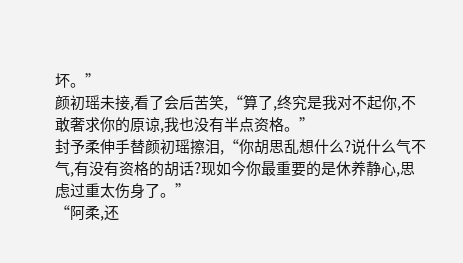坏。”
颜初瑶未接,看了会后苦笑,“算了,终究是我对不起你,不敢奢求你的原谅,我也没有半点资格。”
封予柔伸手替颜初瑶擦泪,“你胡思乱想什么?说什么气不气,有没有资格的胡话?现如今你最重要的是休养静心,思虑过重太伤身了。”
“阿柔,还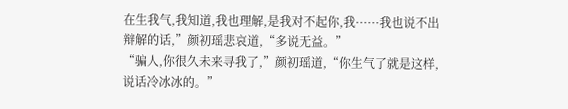在生我气,我知道,我也理解,是我对不起你,我······我也说不出辩解的话,”颜初瑶悲哀道,“多说无益。”
“骗人,你很久未来寻我了,”颜初瑶道,“你生气了就是这样,说话冷冰冰的。”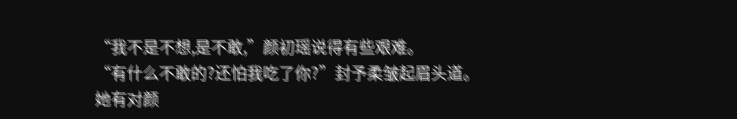“我不是不想,是不敢,”颜初瑶说得有些艰难。
“有什么不敢的?还怕我吃了你?”封予柔皱起眉头道。
她有对颜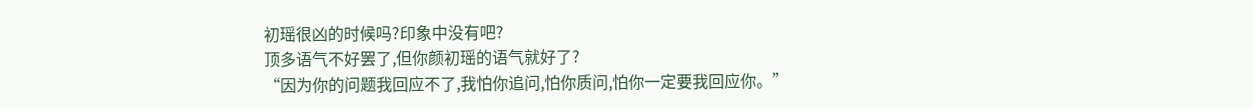初瑶很凶的时候吗?印象中没有吧?
顶多语气不好罢了,但你颜初瑶的语气就好了?
“因为你的问题我回应不了,我怕你追问,怕你质问,怕你一定要我回应你。”